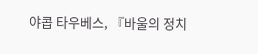야콥 타우베스, 『바울의 정치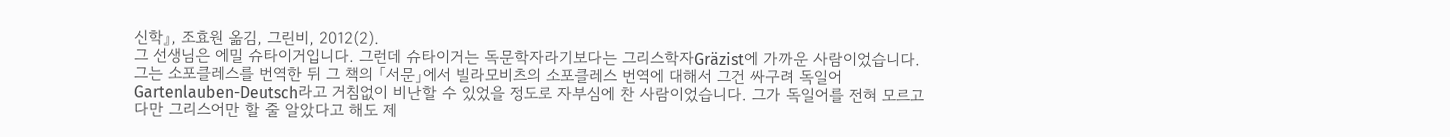신학』, 조효원 옮김, 그린비, 2012(2).
그 선생님은 에밀 슈타이거입니다. 그런데 슈타이거는 독문학자라기보다는 그리스학자Gräzist에 가까운 사람이었습니다. 그는 소포클레스를 번역한 뒤 그 책의 「서문」에서 빌라모비츠의 소포클레스 번역에 대해서 그건 싸구려 독일어Gartenlauben-Deutsch라고 거침없이 비난할 수 있었을 정도로 자부심에 찬 사람이었습니다. 그가 독일어를 전혀 모르고 다만 그리스어만 할 줄 알았다고 해도 제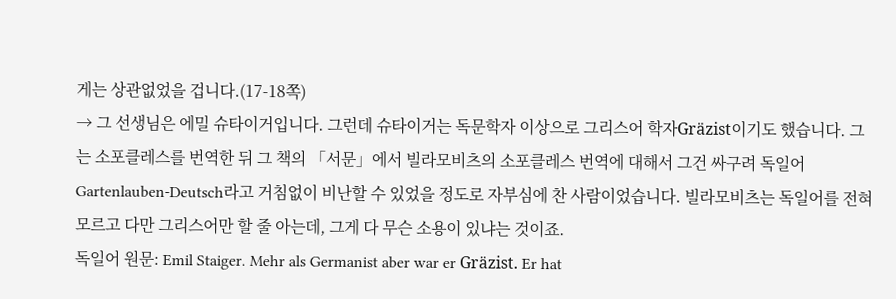게는 상관없었을 겁니다.(17-18쪽)
→ 그 선생님은 에밀 슈타이거입니다. 그런데 슈타이거는 독문학자 이상으로 그리스어 학자Gräzist이기도 했습니다. 그는 소포클레스를 번역한 뒤 그 책의 「서문」에서 빌라모비츠의 소포클레스 번역에 대해서 그건 싸구려 독일어Gartenlauben-Deutsch라고 거침없이 비난할 수 있었을 정도로 자부심에 찬 사람이었습니다. 빌라모비츠는 독일어를 전혀 모르고 다만 그리스어만 할 줄 아는데, 그게 다 무슨 소용이 있냐는 것이죠.
독일어 원문: Emil Staiger. Mehr als Germanist aber war er Gräzist. Er hat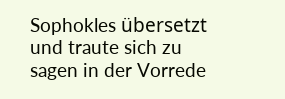Sophokles übersetzt und traute sich zu sagen in der Vorrede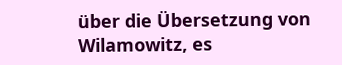über die Übersetzung von Wilamowitz, es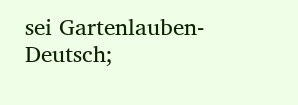sei Gartenlauben-Deutsch;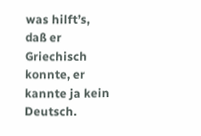was hilft’s, daß er Griechisch konnte, er kannte ja kein Deutsch.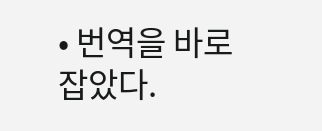• 번역을 바로잡았다.